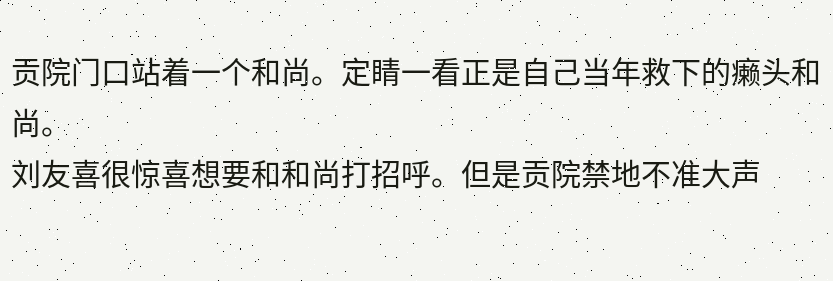贡院门口站着一个和尚。定睛一看正是自己当年救下的癞头和尚。
刘友喜很惊喜想要和和尚打招呼。但是贡院禁地不准大声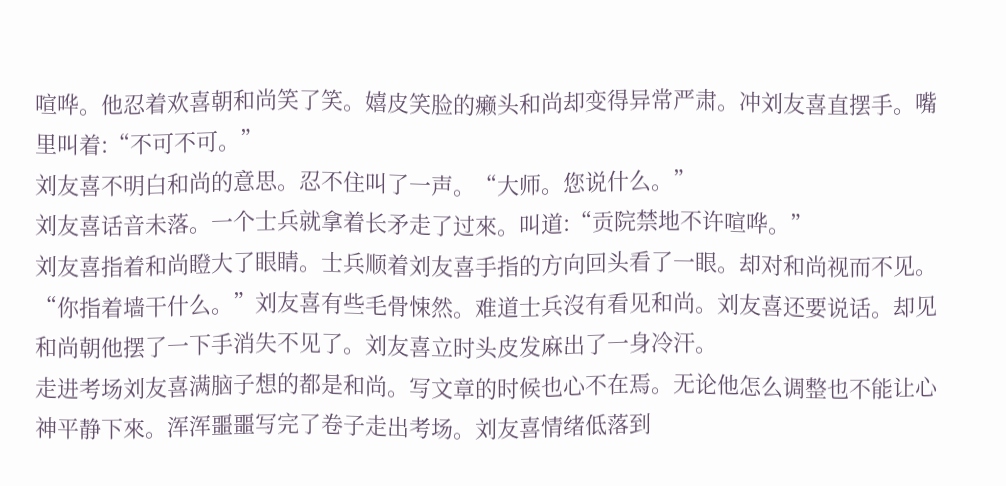喧哗。他忍着欢喜朝和尚笑了笑。嬉皮笑脸的癞头和尚却变得异常严肃。冲刘友喜直摆手。嘴里叫着:“不可不可。”
刘友喜不明白和尚的意思。忍不住叫了一声。“大师。您说什么。”
刘友喜话音未落。一个士兵就拿着长矛走了过來。叫道:“贡院禁地不许喧哗。”
刘友喜指着和尚瞪大了眼睛。士兵顺着刘友喜手指的方向回头看了一眼。却对和尚视而不见。“你指着墙干什么。”刘友喜有些毛骨悚然。难道士兵沒有看见和尚。刘友喜还要说话。却见和尚朝他摆了一下手消失不见了。刘友喜立时头皮发麻出了一身冷汗。
走进考场刘友喜满脑子想的都是和尚。写文章的时候也心不在焉。无论他怎么调整也不能让心神平静下來。浑浑噩噩写完了卷子走出考场。刘友喜情绪低落到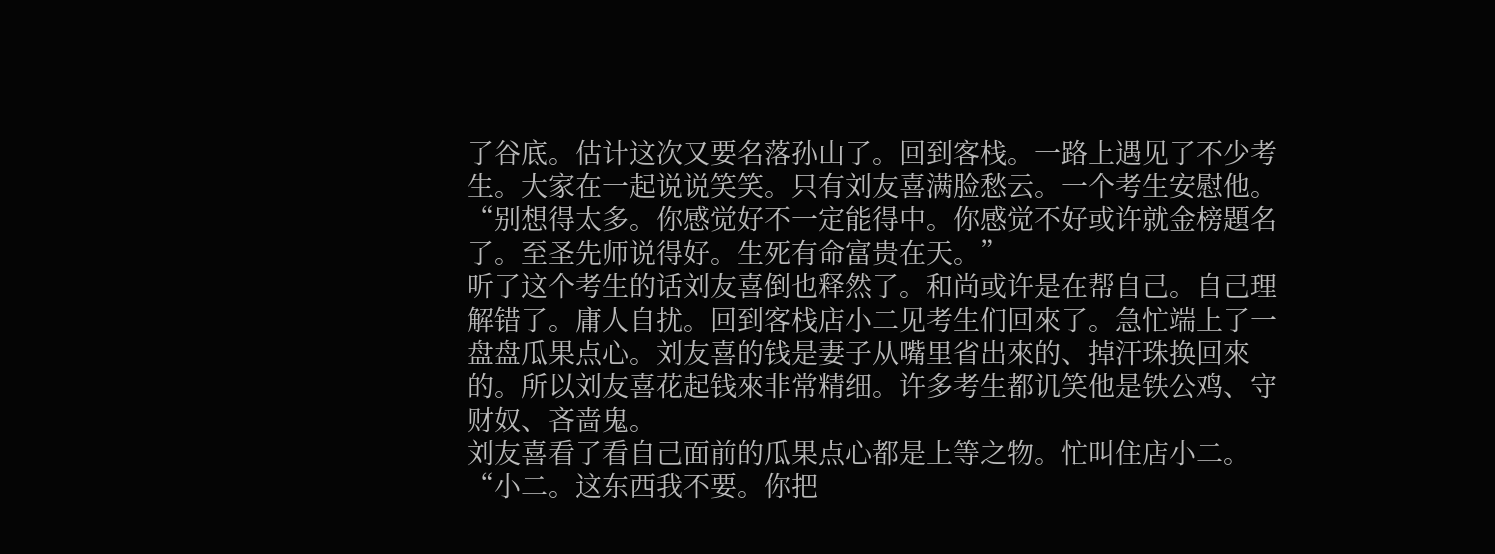了谷底。估计这次又要名落孙山了。回到客栈。一路上遇见了不少考生。大家在一起说说笑笑。只有刘友喜满脸愁云。一个考生安慰他。“别想得太多。你感觉好不一定能得中。你感觉不好或许就金榜題名了。至圣先师说得好。生死有命富贵在天。”
听了这个考生的话刘友喜倒也释然了。和尚或许是在帮自己。自己理解错了。庸人自扰。回到客栈店小二见考生们回來了。急忙端上了一盘盘瓜果点心。刘友喜的钱是妻子从嘴里省出來的、掉汗珠换回來的。所以刘友喜花起钱來非常精细。许多考生都讥笑他是铁公鸡、守财奴、吝啬鬼。
刘友喜看了看自己面前的瓜果点心都是上等之物。忙叫住店小二。“小二。这东西我不要。你把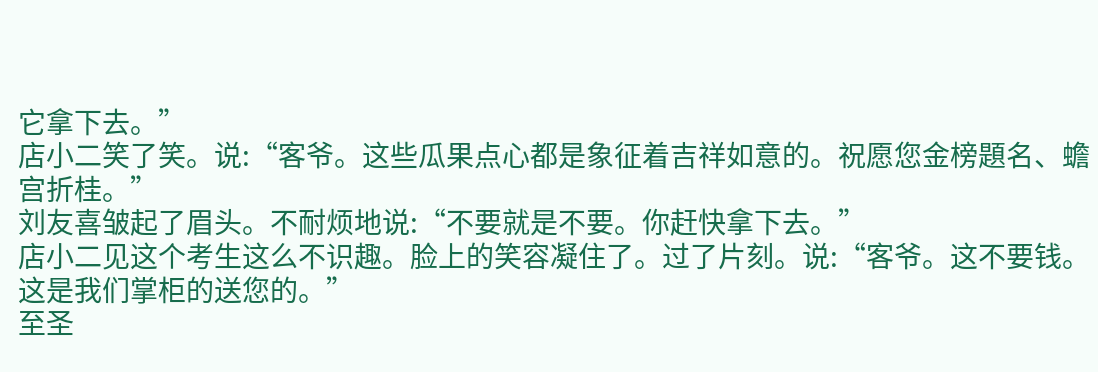它拿下去。”
店小二笑了笑。说:“客爷。这些瓜果点心都是象征着吉祥如意的。祝愿您金榜題名、蟾宫折桂。”
刘友喜皱起了眉头。不耐烦地说:“不要就是不要。你赶快拿下去。”
店小二见这个考生这么不识趣。脸上的笑容凝住了。过了片刻。说:“客爷。这不要钱。这是我们掌柜的送您的。”
至圣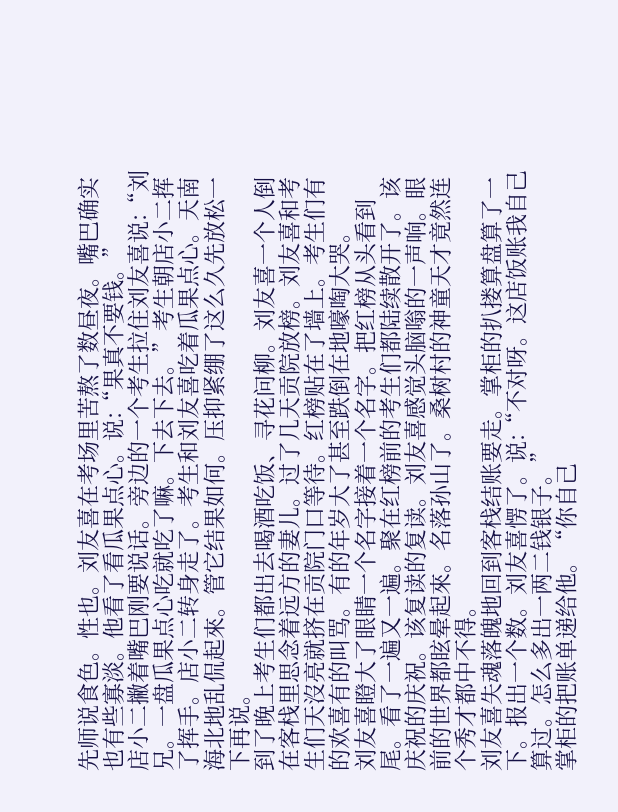先师说食色。性也。刘友喜在考场里苦熬了数昼夜。嘴巴确实也有些寡淡。他看了看瓜果点心。说:“果真不要钱。”
店小二撇着嘴巴刚要说话。旁边的一个考生拉住刘友喜说:“刘兄。一盘瓜果点心吃就吃了嘛。下去下去。”考生朝店小二挥了挥手。店小二转身走了。考生和刘友喜吃着瓜果点心。天南海北地乱侃起來。管它结果如何。压抑紧绷了这么久先放松一下再说。
到了晚上考生们都出去喝酒吃饭、寻花问柳。刘友喜一个人倒在客栈里思念着远方的妻儿。过了几天贡院放榜。刘友喜和考生们天沒亮就挤在贡院门口等待。红榜贴在了墙上。考生们有的欢喜有的叫骂。有的年岁大了甚至跌倒在地嚎啕大哭。
刘友喜瞪大了眼睛一个名字接着一个名字。把红榜从头看到尾。看了一遍又一遍。聚在红榜前的考生们都陆续散开了。该庆祝的庆祝。该复读的复读。刘友喜感觉头脑嗡的一声响。眼前的世界都眩晕起來。名落孙山了。桑树村的神童天才竟然连个秀才都中不得。
刘友喜失魂落魄地回到客栈结账要走。掌柜的扒搂算盘算了一下。报出一个数。刘友喜愣了。说:“不对呀。这店饭账我自己算过。怎么多出一两二钱银子。”
掌柜的把账单递给他。“你自己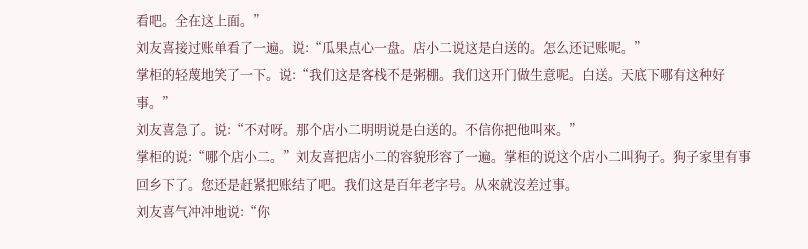看吧。全在这上面。”
刘友喜接过账单看了一遍。说:“瓜果点心一盘。店小二说这是白送的。怎么还记账呢。”
掌柜的轻蔑地笑了一下。说:“我们这是客栈不是粥棚。我们这开门做生意呢。白送。天底下哪有这种好事。”
刘友喜急了。说:“不对呀。那个店小二明明说是白送的。不信你把他叫來。”
掌柜的说:“哪个店小二。”刘友喜把店小二的容貌形容了一遍。掌柜的说这个店小二叫狗子。狗子家里有事回乡下了。您还是赶紧把账结了吧。我们这是百年老字号。从來就沒差过事。
刘友喜气冲冲地说:“你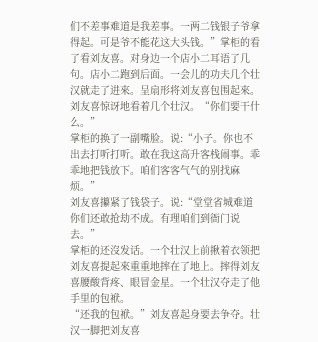们不差事难道是我差事。一两二钱银子爷拿得起。可是爷不能花这大头钱。”掌柜的看了看刘友喜。对身边一个店小二耳语了几句。店小二跑到后面。一会儿的功夫几个壮汉就走了进來。呈扇形将刘友喜包围起來。
刘友喜惊讶地看着几个壮汉。“你们要干什么。”
掌柜的换了一副嘴脸。说:“小子。你也不出去打听打听。敢在我这高升客栈闹事。乖乖地把钱放下。咱们客客气气的别找麻烦。”
刘友喜攥紧了钱袋子。说:“堂堂省城难道你们还敢抢劫不成。有理咱们到衙门说去。”
掌柜的还沒发话。一个壮汉上前揪着衣领把刘友喜提起來重重地摔在了地上。摔得刘友喜腰酸背疼、眼冒金星。一个壮汉夺走了他手里的包袱。
“还我的包袱。”刘友喜起身要去争夺。壮汉一脚把刘友喜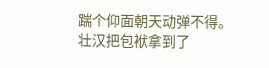踹个仰面朝天动弹不得。
壮汉把包袱拿到了